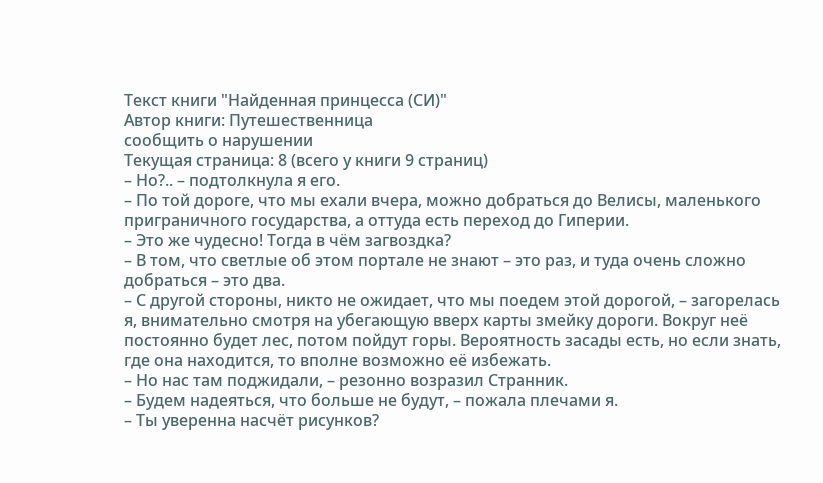Текст книги "Найденная принцесса (СИ)"
Автор книги: Путешественница
сообщить о нарушении
Текущая страница: 8 (всего у книги 9 страниц)
– Но?.. – подтолкнула я его.
– По той дороге, что мы ехали вчера, можно добраться до Велисы, маленького приграничного государства, а оттуда есть переход до Гиперии.
– Это же чудесно! Тогда в чём загвоздка?
– В том, что светлые об этом портале не знают – это раз, и туда очень сложно добраться – это два.
– С другой стороны, никто не ожидает, что мы поедем этой дорогой, – загорелась я, внимательно смотря на убегающую вверх карты змейку дороги. Вокруг неё постоянно будет лес, потом пойдут горы. Вероятность засады есть, но если знать, где она находится, то вполне возможно её избежать.
– Но нас там поджидали, – резонно возразил Странник.
– Будем надеяться, что больше не будут, – пожала плечами я.
– Ты уверенна насчёт рисунков?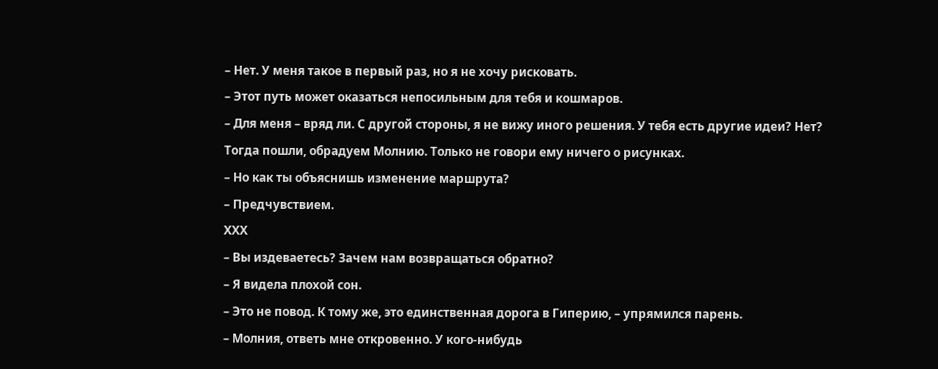– Нет. У меня такое в первый раз, но я не хочу рисковать.
– Этот путь может оказаться непосильным для тебя и кошмаров.
– Для меня – вряд ли. С другой стороны, я не вижу иного решения. У тебя есть другие идеи? Нет? Тогда пошли, обрадуем Молнию. Только не говори ему ничего о рисунках.
– Но как ты объяснишь изменение маршрута?
– Предчувствием.
ХХХ
– Вы издеваетесь? Зачем нам возвращаться обратно?
– Я видела плохой сон.
– Это не повод. К тому же, это единственная дорога в Гиперию, – упрямился парень.
– Молния, ответь мне откровенно. У кого-нибудь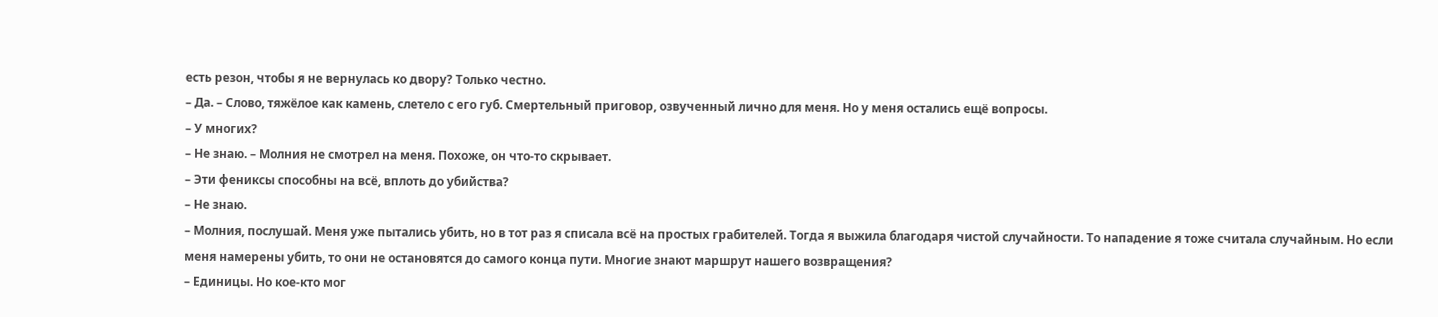есть резон, чтобы я не вернулась ко двору? Только честно.
– Да. – Слово, тяжёлое как камень, слетело с его губ. Смертельный приговор, озвученный лично для меня. Но у меня остались ещё вопросы.
– У многих?
– Не знаю. – Молния не смотрел на меня. Похоже, он что-то скрывает.
– Эти фениксы способны на всё, вплоть до убийства?
– Не знаю.
– Молния, послушай. Меня уже пытались убить, но в тот раз я списала всё на простых грабителей. Тогда я выжила благодаря чистой случайности. То нападение я тоже считала случайным. Но если меня намерены убить, то они не остановятся до самого конца пути. Многие знают маршрут нашего возвращения?
– Единицы. Но кое-кто мог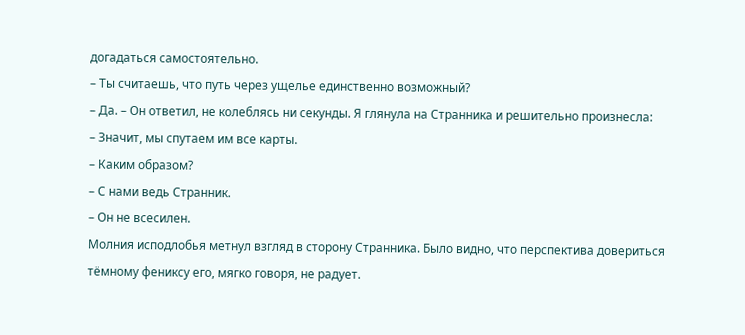догадаться самостоятельно.
– Ты считаешь, что путь через ущелье единственно возможный?
– Да. – Он ответил, не колеблясь ни секунды. Я глянула на Странника и решительно произнесла:
– Значит, мы спутаем им все карты.
– Каким образом?
– С нами ведь Странник.
– Он не всесилен.
Молния исподлобья метнул взгляд в сторону Странника. Было видно, что перспектива довериться тёмному фениксу его, мягко говоря, не радует.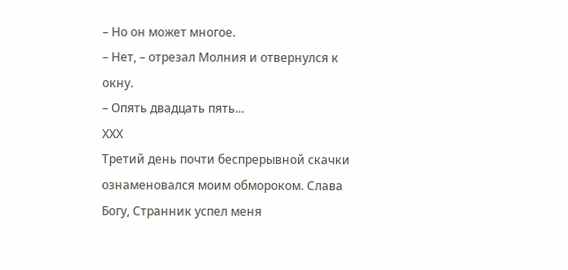– Но он может многое.
– Нет, – отрезал Молния и отвернулся к окну.
– Опять двадцать пять...
ХХХ
Третий день почти беспрерывной скачки ознаменовался моим обмороком. Слава Богу, Странник успел меня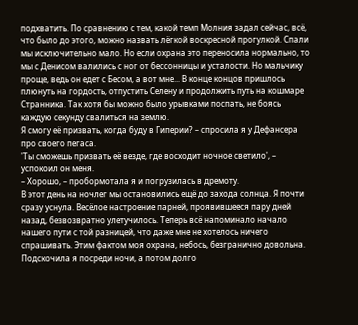подхватить. По сравнению с тем, какой темп Молния задал сейчас, всё, что было до этого, можно назвать лёгкой воскресной прогулкой. Спали мы исключительно мало. Но если охрана это переносила нормально, то мы с Денисом валились с ног от бессонницы и усталости. Но мальчику проще, ведь он едет с Бесом, а вот мне... В конце концов пришлось плюнуть на гордость, отпустить Селену и продолжить путь на кошмаре Странника. Так хотя бы можно было урывками поспать, не боясь каждую секунду свалиться на землю.
Я смогу её призвать, когда буду в Гиперии? – спросила я у Дефансера про своего пегаса.
'Ты сможешь призвать её везде, где восходит ночное светило', – успокоил он меня.
– Хорошо, – пробормотала я и погрузилась в дремоту.
В этот день на ночлег мы остановились ещё до захода солнца. Я почти сразу уснула. Весёлое настроение парней, проявившееся пару дней назад, безвозвратно улетучилось. Теперь всё напоминало начало нашего пути с той разницей, что даже мне не хотелось ничего спрашивать. Этим фактом моя охрана, небось, безгранично довольна.
Подскочила я посреди ночи, а потом долго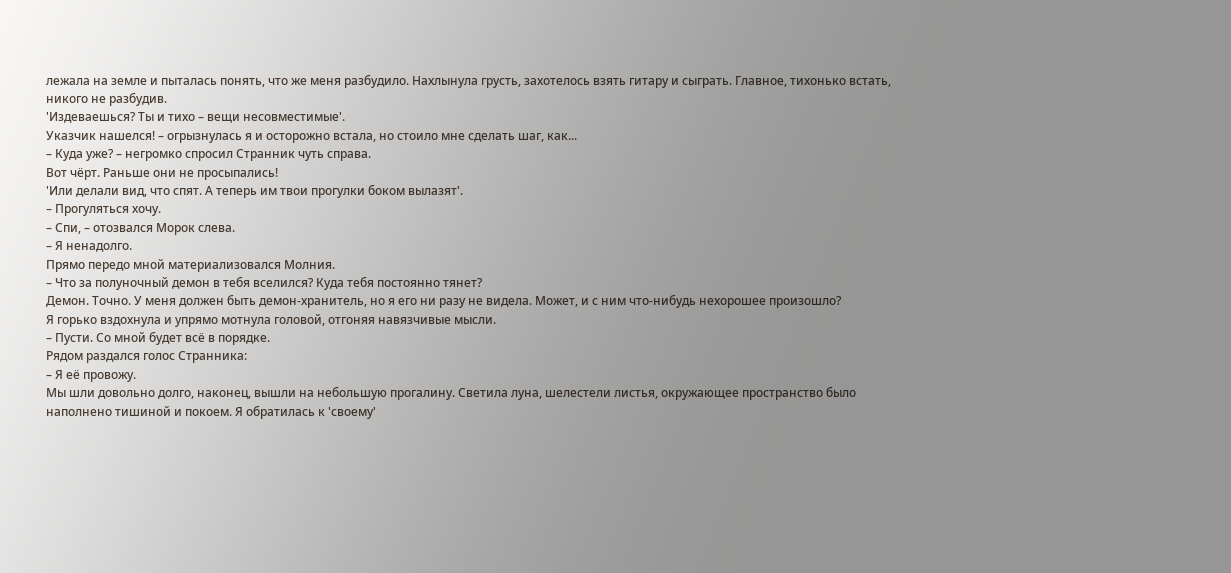лежала на земле и пыталась понять, что же меня разбудило. Нахлынула грусть, захотелось взять гитару и сыграть. Главное, тихонько встать, никого не разбудив.
'Издеваешься? Ты и тихо – вещи несовместимые'.
Указчик нашелся! – огрызнулась я и осторожно встала, но стоило мне сделать шаг, как...
– Куда уже? – негромко спросил Странник чуть справа.
Вот чёрт. Раньше они не просыпались!
'Или делали вид, что спят. А теперь им твои прогулки боком вылазят'.
– Прогуляться хочу.
– Спи, – отозвался Морок слева.
– Я ненадолго.
Прямо передо мной материализовался Молния.
– Что за полуночный демон в тебя вселился? Куда тебя постоянно тянет?
Демон. Точно. У меня должен быть демон-хранитель, но я его ни разу не видела. Может, и с ним что-нибудь нехорошее произошло?
Я горько вздохнула и упрямо мотнула головой, отгоняя навязчивые мысли.
– Пусти. Со мной будет всё в порядке.
Рядом раздался голос Странника:
– Я её провожу.
Мы шли довольно долго, наконец, вышли на небольшую прогалину. Светила луна, шелестели листья, окружающее пространство было наполнено тишиной и покоем. Я обратилась к 'своему'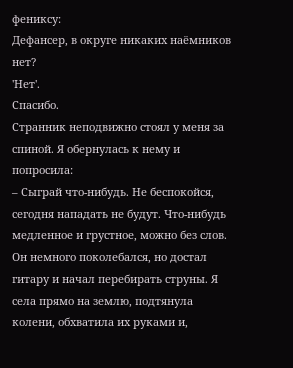фениксу:
Дефансер, в округе никаких наёмников нет?
'Нет'.
Спасибо.
Странник неподвижно стоял у меня за спиной. Я обернулась к нему и попросила:
– Сыграй что-нибудь. Не беспокойся, сегодня нападать не будут. Что-нибудь медленное и грустное, можно без слов.
Он немного поколебался, но достал гитару и начал перебирать струны. Я села прямо на землю, подтянула колени, обхватила их руками и,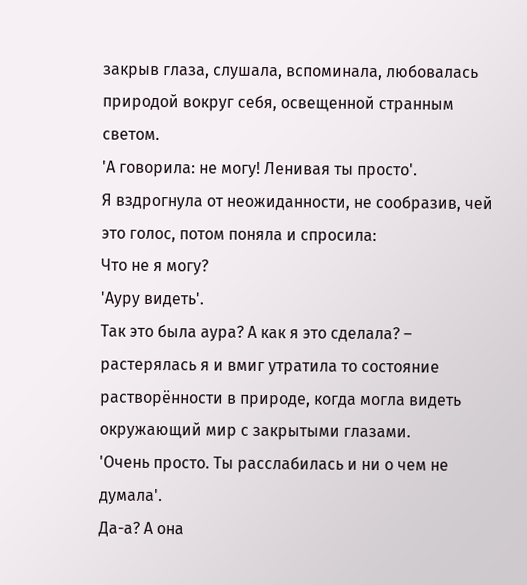закрыв глаза, слушала, вспоминала, любовалась природой вокруг себя, освещенной странным светом.
'А говорила: не могу! Ленивая ты просто'.
Я вздрогнула от неожиданности, не сообразив, чей это голос, потом поняла и спросила:
Что не я могу?
'Ауру видеть'.
Так это была аура? А как я это сделала? – растерялась я и вмиг утратила то состояние растворённости в природе, когда могла видеть окружающий мир с закрытыми глазами.
'Очень просто. Ты расслабилась и ни о чем не думала'.
Да-а? А она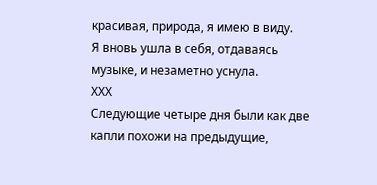красивая, природа, я имею в виду.
Я вновь ушла в себя, отдаваясь музыке, и незаметно уснула.
ХХХ
Следующие четыре дня были как две капли похожи на предыдущие,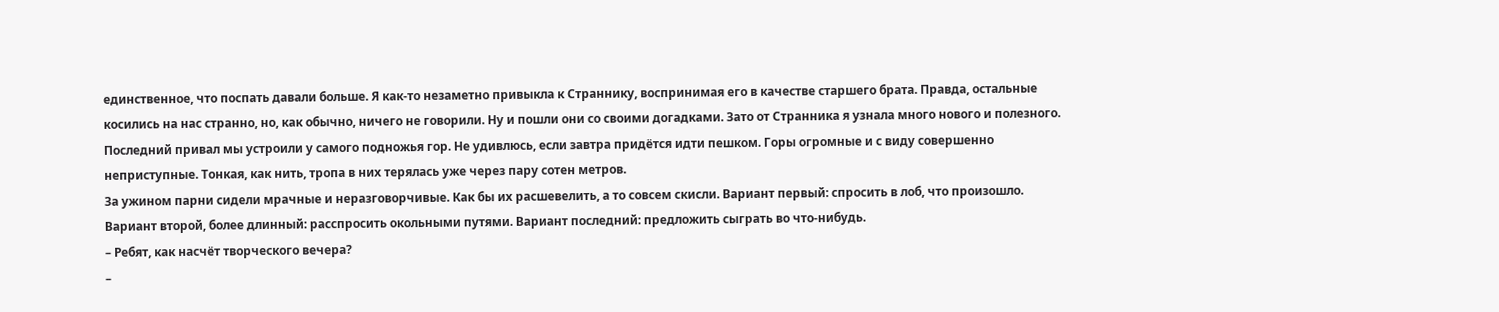единственное, что поспать давали больше. Я как-то незаметно привыкла к Страннику, воспринимая его в качестве старшего брата. Правда, остальные косились на нас странно, но, как обычно, ничего не говорили. Ну и пошли они со своими догадками. Зато от Странника я узнала много нового и полезного.
Последний привал мы устроили у самого подножья гор. Не удивлюсь, если завтра придётся идти пешком. Горы огромные и с виду совершенно неприступные. Тонкая, как нить, тропа в них терялась уже через пару сотен метров.
За ужином парни сидели мрачные и неразговорчивые. Как бы их расшевелить, а то совсем скисли. Вариант первый: спросить в лоб, что произошло. Вариант второй, более длинный: расспросить окольными путями. Вариант последний: предложить сыграть во что-нибудь.
– Ребят, как насчёт творческого вечера?
–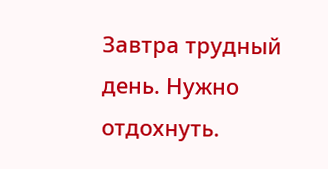Завтра трудный день. Нужно отдохнуть.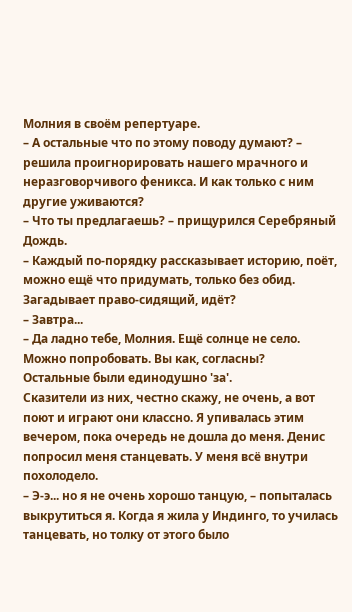Молния в своём репертуаре.
– А остальные что по этому поводу думают? – решила проигнорировать нашего мрачного и неразговорчивого феникса. И как только с ним другие уживаются?
– Что ты предлагаешь? – прищурился Серебряный Дождь.
– Каждый по-порядку рассказывает историю, поёт, можно ещё что придумать, только без обид. Загадывает право-сидящий, идёт?
– Завтра...
– Да ладно тебе, Молния. Ещё солнце не село. Можно попробовать. Вы как, согласны?
Остальные были единодушно 'за'.
Сказители из них, честно скажу, не очень, а вот поют и играют они классно. Я упивалась этим вечером, пока очередь не дошла до меня. Денис попросил меня станцевать. У меня всё внутри похолодело.
– Э-э... но я не очень хорошо танцую, – попыталась выкрутиться я. Когда я жила у Индинго, то училась танцевать, но толку от этого было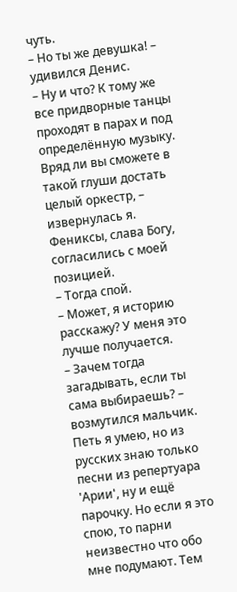чуть.
– Но ты же девушка! – удивился Денис.
– Ну и что? К тому же все придворные танцы проходят в парах и под определённую музыку. Вряд ли вы сможете в такой глуши достать целый оркестр, – извернулась я. Фениксы, слава Богу, согласились с моей позицией.
– Тогда спой.
– Может, я историю расскажу? У меня это лучше получается.
– Зачем тогда загадывать, если ты сама выбираешь? – возмутился мальчик.
Петь я умею, но из русских знаю только песни из репертуара 'Арии', ну и ещё парочку. Но если я это спою, то парни неизвестно что обо мне подумают. Тем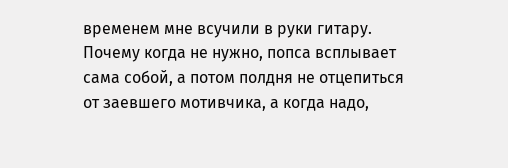временем мне всучили в руки гитару. Почему когда не нужно, попса всплывает сама собой, а потом полдня не отцепиться от заевшего мотивчика, а когда надо,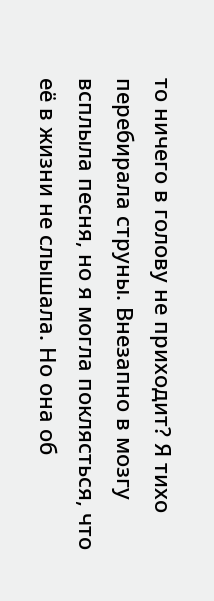то ничего в голову не приходит? Я тихо перебирала струны. Внезапно в мозгу всплыла песня, но я могла поклясться, что её в жизни не слышала. Но она об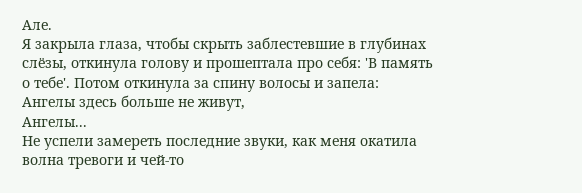Але.
Я закрыла глаза, чтобы скрыть заблестевшие в глубинах слёзы, откинула голову и прошептала про себя: 'В память о тебе'. Потом откинула за спину волосы и запела:
Ангелы здесь больше не живут,
Ангелы...
Не успели замереть последние звуки, как меня окатила волна тревоги и чей-то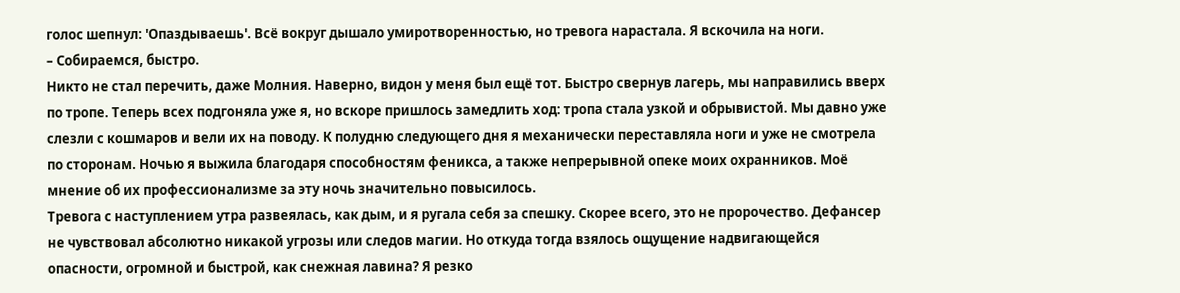голос шепнул: 'Опаздываешь'. Всё вокруг дышало умиротворенностью, но тревога нарастала. Я вскочила на ноги.
– Собираемся, быстро.
Никто не стал перечить, даже Молния. Наверно, видон у меня был ещё тот. Быстро свернув лагерь, мы направились вверх по тропе. Теперь всех подгоняла уже я, но вскоре пришлось замедлить ход: тропа стала узкой и обрывистой. Мы давно уже слезли с кошмаров и вели их на поводу. К полудню следующего дня я механически переставляла ноги и уже не смотрела по сторонам. Ночью я выжила благодаря способностям феникса, а также непрерывной опеке моих охранников. Моё мнение об их профессионализме за эту ночь значительно повысилось.
Тревога с наступлением утра развеялась, как дым, и я ругала себя за спешку. Скорее всего, это не пророчество. Дефансер не чувствовал абсолютно никакой угрозы или следов магии. Но откуда тогда взялось ощущение надвигающейся опасности, огромной и быстрой, как снежная лавина? Я резко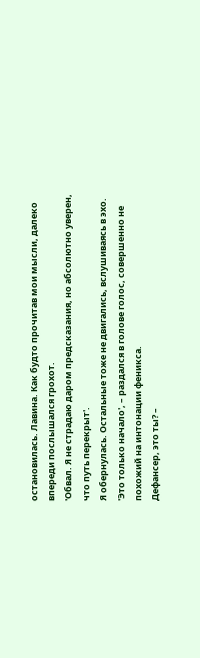остановилась. Лавина. Как будто прочитав мои мысли, далеко впереди послышался грохот.
'Обвал. Я не страдаю даром предсказания, но абсолютно уверен, что путь перекрыт'.
Я обернулась. Остальные тоже не двигались, вслушиваясь в эхо.
'Это только начало', – раздался в голове голос, совершенно не похожий на интонации феникса.
Дефансер, это ты? –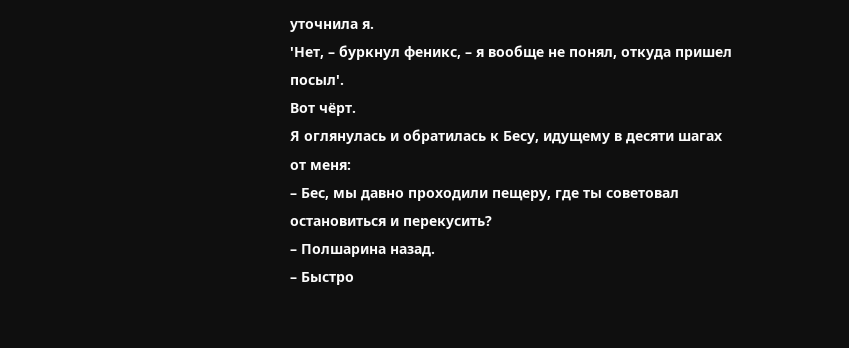уточнила я.
'Нет, – буркнул феникс, – я вообще не понял, откуда пришел посыл'.
Вот чёрт.
Я оглянулась и обратилась к Бесу, идущему в десяти шагах от меня:
– Бес, мы давно проходили пещеру, где ты советовал остановиться и перекусить?
– Полшарина назад.
– Быстро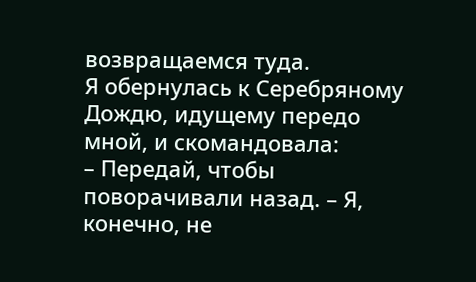возвращаемся туда.
Я обернулась к Серебряному Дождю, идущему передо мной, и скомандовала:
– Передай, чтобы поворачивали назад. – Я, конечно, не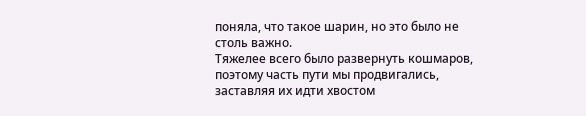поняла, что такое шарин, но это было не столь важно.
Тяжелее всего было развернуть кошмаров, поэтому часть пути мы продвигались, заставляя их идти хвостом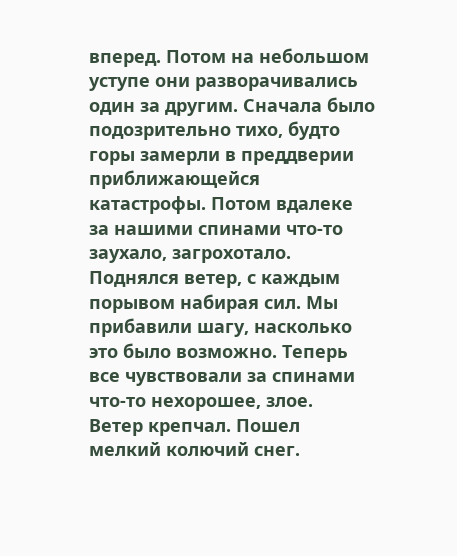вперед. Потом на небольшом уступе они разворачивались один за другим. Сначала было подозрительно тихо, будто горы замерли в преддверии приближающейся катастрофы. Потом вдалеке за нашими спинами что-то заухало, загрохотало. Поднялся ветер, с каждым порывом набирая сил. Мы прибавили шагу, насколько это было возможно. Теперь все чувствовали за спинами что-то нехорошее, злое.
Ветер крепчал. Пошел мелкий колючий снег.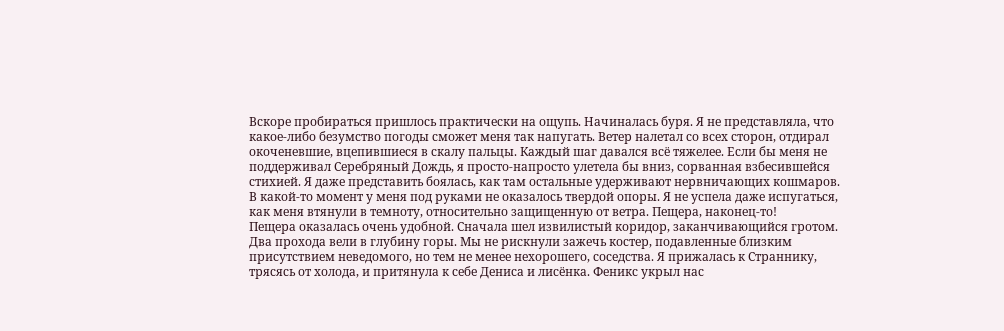Вскоре пробираться пришлось практически на ощупь. Начиналась буря. Я не представляла, что какое-либо безумство погоды сможет меня так напугать. Ветер налетал со всех сторон, отдирал окоченевшие, вцепившиеся в скалу пальцы. Каждый шаг давался всё тяжелее. Если бы меня не поддерживал Серебряный Дождь, я просто-напросто улетела бы вниз, сорванная взбесившейся стихией. Я даже представить боялась, как там остальные удерживают нервничающих кошмаров. В какой-то момент у меня под руками не оказалось твердой опоры. Я не успела даже испугаться, как меня втянули в темноту, относительно защищенную от ветра. Пещера, наконец-то!
Пещера оказалась очень удобной. Сначала шел извилистый коридор, заканчивающийся гротом. Два прохода вели в глубину горы. Мы не рискнули зажечь костер, подавленные близким присутствием неведомого, но тем не менее нехорошего, соседства. Я прижалась к Страннику, трясясь от холода, и притянула к себе Дениса и лисёнка. Феникс укрыл нас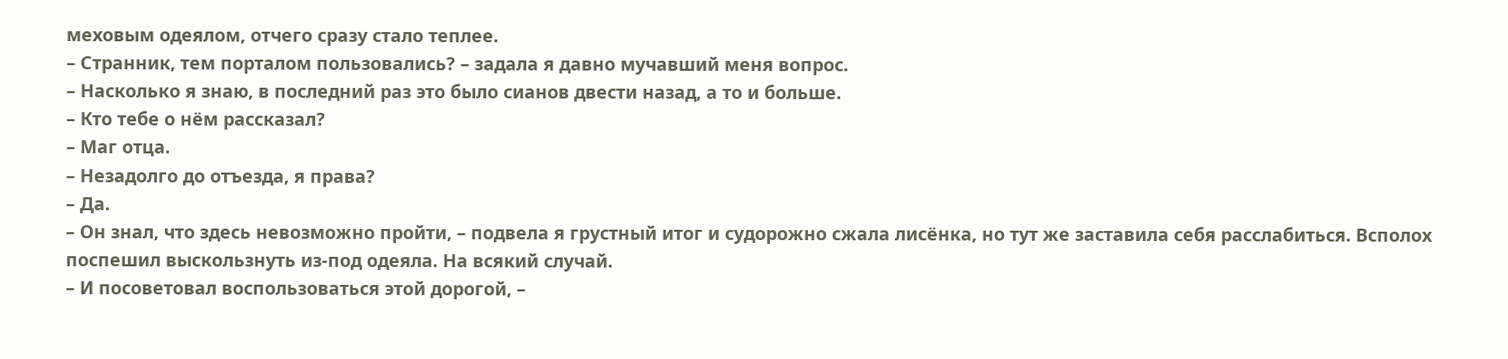меховым одеялом, отчего сразу стало теплее.
– Странник, тем порталом пользовались? – задала я давно мучавший меня вопрос.
– Насколько я знаю, в последний раз это было сианов двести назад, а то и больше.
– Кто тебе о нём рассказал?
– Маг отца.
– Незадолго до отъезда, я права?
– Да.
– Он знал, что здесь невозможно пройти, – подвела я грустный итог и судорожно сжала лисёнка, но тут же заставила себя расслабиться. Всполох поспешил выскользнуть из-под одеяла. На всякий случай.
– И посоветовал воспользоваться этой дорогой, –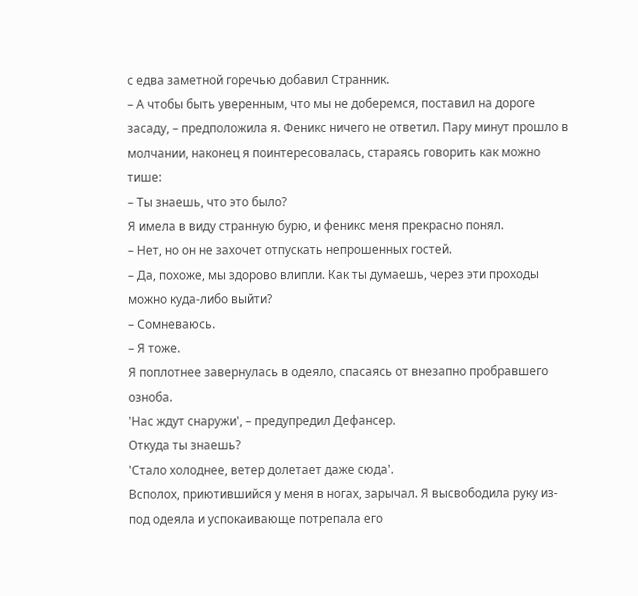с едва заметной горечью добавил Странник.
– А чтобы быть уверенным, что мы не доберемся, поставил на дороге засаду, – предположила я. Феникс ничего не ответил. Пару минут прошло в молчании, наконец я поинтересовалась, стараясь говорить как можно тише:
– Ты знаешь, что это было?
Я имела в виду странную бурю, и феникс меня прекрасно понял.
– Нет, но он не захочет отпускать непрошенных гостей.
– Да, похоже, мы здорово влипли. Как ты думаешь, через эти проходы можно куда-либо выйти?
– Сомневаюсь.
– Я тоже.
Я поплотнее завернулась в одеяло, спасаясь от внезапно пробравшего озноба.
'Нас ждут снаружи', – предупредил Дефансер.
Откуда ты знаешь?
'Стало холоднее, ветер долетает даже сюда'.
Всполох, приютившийся у меня в ногах, зарычал. Я высвободила руку из-под одеяла и успокаивающе потрепала его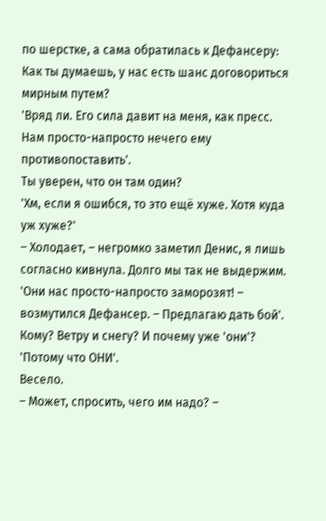по шерстке, а сама обратилась к Дефансеру:
Как ты думаешь, у нас есть шанс договориться мирным путем?
'Вряд ли. Его сила давит на меня, как пресс. Нам просто-напросто нечего ему противопоставить'.
Ты уверен, что он там один?
'Хм, если я ошибся, то это ещё хуже. Хотя куда уж хуже?'
– Холодает, – негромко заметил Денис, я лишь согласно кивнула. Долго мы так не выдержим.
'Они нас просто-напросто заморозят! – возмутился Дефансер. – Предлагаю дать бой'.
Кому? Ветру и снегу? И почему уже 'они'?
'Потому что ОНИ'.
Весело.
– Может, спросить, чего им надо? –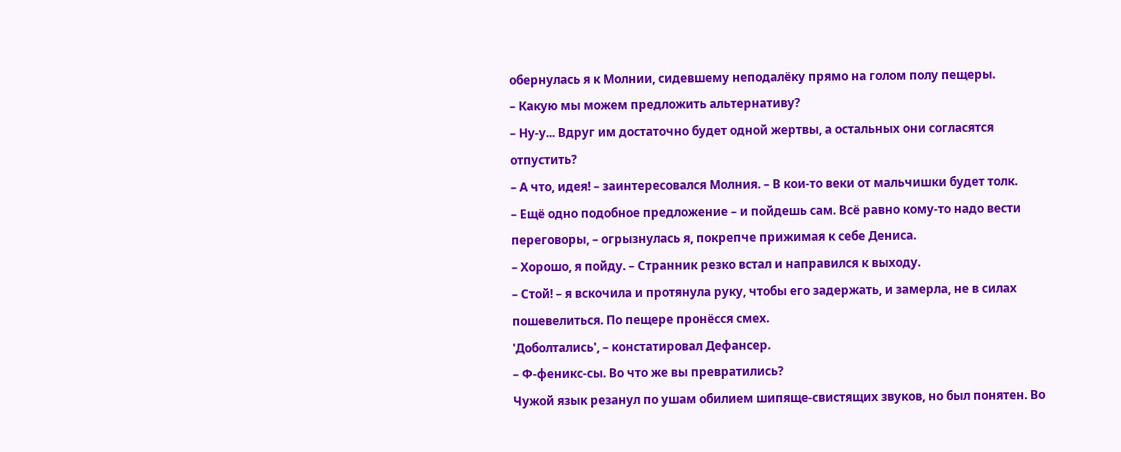обернулась я к Молнии, сидевшему неподалёку прямо на голом полу пещеры.
– Какую мы можем предложить альтернативу?
– Ну-у... Вдруг им достаточно будет одной жертвы, а остальных они согласятся отпустить?
– А что, идея! – заинтересовался Молния. – В кои-то веки от мальчишки будет толк.
– Ещё одно подобное предложение – и пойдешь сам. Всё равно кому-то надо вести переговоры, – огрызнулась я, покрепче прижимая к себе Дениса.
– Хорошо, я пойду. – Странник резко встал и направился к выходу.
– Стой! – я вскочила и протянула руку, чтобы его задержать, и замерла, не в силах пошевелиться. По пещере пронёсся смех.
'Доболтались', – констатировал Дефансер.
– Ф-феникс-сы. Во что же вы превратились?
Чужой язык резанул по ушам обилием шипяще-свистящих звуков, но был понятен. Во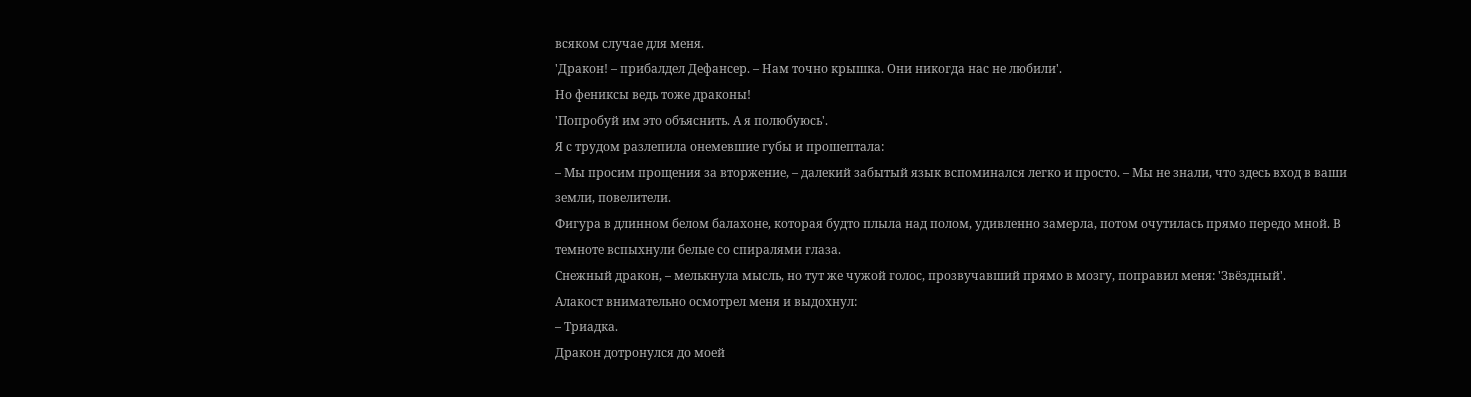всяком случае для меня.
'Дракон! – прибалдел Дефансер. – Нам точно крышка. Они никогда нас не любили'.
Но фениксы ведь тоже драконы!
'Попробуй им это объяснить. А я полюбуюсь'.
Я с трудом разлепила онемевшие губы и прошептала:
– Мы просим прощения за вторжение, – далекий забытый язык вспоминался легко и просто. – Мы не знали, что здесь вход в ваши земли, повелители.
Фигура в длинном белом балахоне, которая будто плыла над полом, удивленно замерла, потом очутилась прямо передо мной. В темноте вспыхнули белые со спиралями глаза.
Снежный дракон, – мелькнула мысль, но тут же чужой голос, прозвучавший прямо в мозгу, поправил меня: 'Звёздный'.
Алакост внимательно осмотрел меня и выдохнул:
– Триадка.
Дракон дотронулся до моей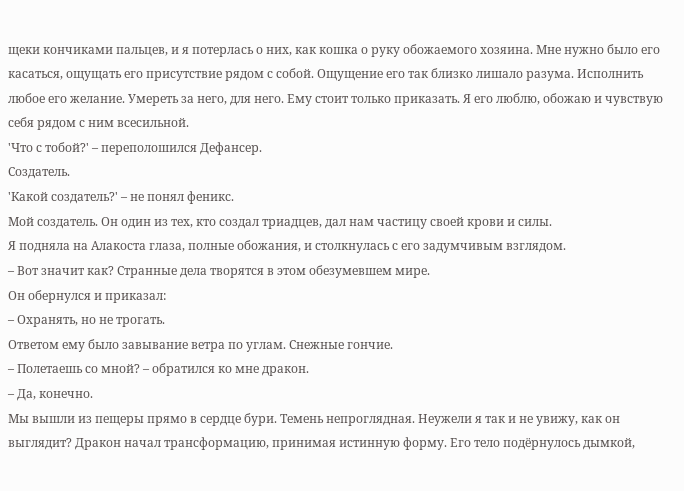щеки кончиками пальцев, и я потерлась о них, как кошка о руку обожаемого хозяина. Мне нужно было его касаться, ощущать его присутствие рядом с собой. Ощущение его так близко лишало разума. Исполнить любое его желание. Умереть за него, для него. Ему стоит только приказать. Я его люблю, обожаю и чувствую себя рядом с ним всесильной.
'Что с тобой?' – переполошился Дефансер.
Создатель.
'Какой создатель?' – не понял феникс.
Мой создатель. Он один из тех, кто создал триадцев, дал нам частицу своей крови и силы.
Я подняла на Алакоста глаза, полные обожания, и столкнулась с его задумчивым взглядом.
– Вот значит как? Странные дела творятся в этом обезумевшем мире.
Он обернулся и приказал:
– Охранять, но не трогать.
Ответом ему было завывание ветра по углам. Снежные гончие.
– Полетаешь со мной? – обратился ко мне дракон.
– Да, конечно.
Мы вышли из пещеры прямо в сердце бури. Темень непроглядная. Неужели я так и не увижу, как он выглядит? Дракон начал трансформацию, принимая истинную форму. Его тело подёрнулось дымкой,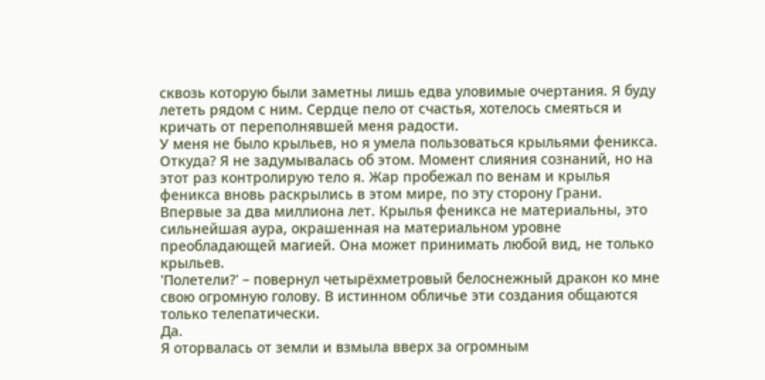сквозь которую были заметны лишь едва уловимые очертания. Я буду лететь рядом с ним. Сердце пело от счастья, хотелось смеяться и кричать от переполнявшей меня радости.
У меня не было крыльев, но я умела пользоваться крыльями феникса. Откуда? Я не задумывалась об этом. Момент слияния сознаний, но на этот раз контролирую тело я. Жар пробежал по венам и крылья феникса вновь раскрылись в этом мире, по эту сторону Грани. Впервые за два миллиона лет. Крылья феникса не материальны, это сильнейшая аура, окрашенная на материальном уровне преобладающей магией. Она может принимать любой вид, не только крыльев.
'Полетели?' – повернул четырёхметровый белоснежный дракон ко мне свою огромную голову. В истинном обличье эти создания общаются только телепатически.
Да.
Я оторвалась от земли и взмыла вверх за огромным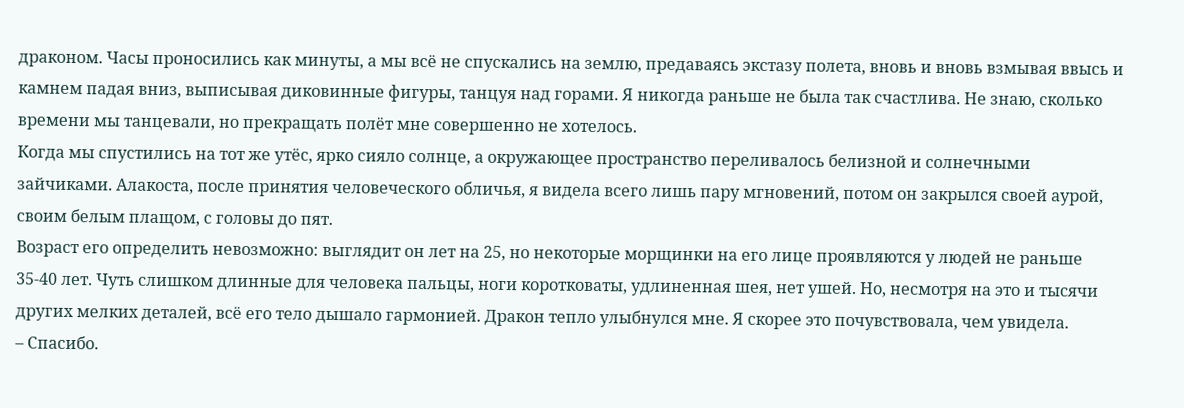драконом. Часы проносились как минуты, а мы всё не спускались на землю, предаваясь экстазу полета, вновь и вновь взмывая ввысь и камнем падая вниз, выписывая диковинные фигуры, танцуя над горами. Я никогда раньше не была так счастлива. Не знаю, сколько времени мы танцевали, но прекращать полёт мне совершенно не хотелось.
Когда мы спустились на тот же утёс, ярко сияло солнце, а окружающее пространство переливалось белизной и солнечными зайчиками. Алакоста, после принятия человеческого обличья, я видела всего лишь пару мгновений, потом он закрылся своей аурой, своим белым плащом, с головы до пят.
Возраст его определить невозможно: выглядит он лет на 25, но некоторые морщинки на его лице проявляются у людей не раньше 35-40 лет. Чуть слишком длинные для человека пальцы, ноги коротковаты, удлиненная шея, нет ушей. Но, несмотря на это и тысячи других мелких деталей, всё его тело дышало гармонией. Дракон тепло улыбнулся мне. Я скорее это почувствовала, чем увидела.
– Спасибо.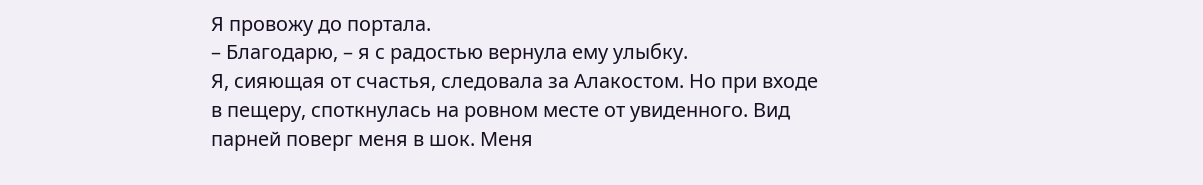Я провожу до портала.
– Благодарю, – я с радостью вернула ему улыбку.
Я, сияющая от счастья, следовала за Алакостом. Но при входе в пещеру, споткнулась на ровном месте от увиденного. Вид парней поверг меня в шок. Меня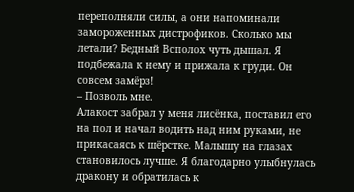переполняли силы, а они напоминали замороженных дистрофиков. Сколько мы летали? Бедный Всполох чуть дышал. Я подбежала к нему и прижала к груди. Он совсем замёрз!
– Позволь мне.
Алакост забрал у меня лисёнка, поставил его на пол и начал водить над ним руками, не прикасаясь к шёрстке. Малышу на глазах становилось лучше. Я благодарно улыбнулась дракону и обратилась к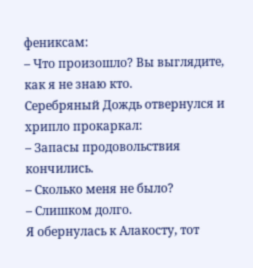фениксам:
– Что произошло? Вы выглядите, как я не знаю кто.
Серебряный Дождь отвернулся и хрипло прокаркал:
– Запасы продовольствия кончились.
– Сколько меня не было?
– Слишком долго.
Я обернулась к Алакосту, тот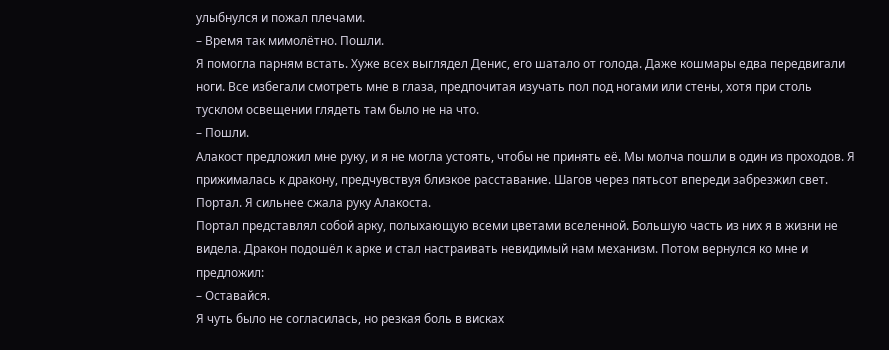улыбнулся и пожал плечами.
– Время так мимолётно. Пошли.
Я помогла парням встать. Хуже всех выглядел Денис, его шатало от голода. Даже кошмары едва передвигали ноги. Все избегали смотреть мне в глаза, предпочитая изучать пол под ногами или стены, хотя при столь тусклом освещении глядеть там было не на что.
– Пошли.
Алакост предложил мне руку, и я не могла устоять, чтобы не принять её. Мы молча пошли в один из проходов. Я прижималась к дракону, предчувствуя близкое расставание. Шагов через пятьсот впереди забрезжил свет. Портал. Я сильнее сжала руку Алакоста.
Портал представлял собой арку, полыхающую всеми цветами вселенной. Большую часть из них я в жизни не видела. Дракон подошёл к арке и стал настраивать невидимый нам механизм. Потом вернулся ко мне и предложил:
– Оставайся.
Я чуть было не согласилась, но резкая боль в висках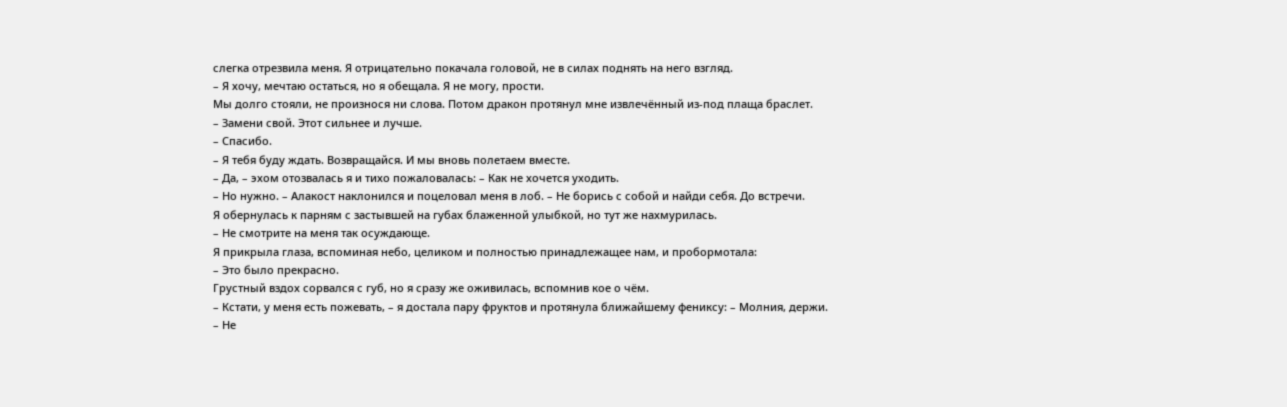слегка отрезвила меня. Я отрицательно покачала головой, не в силах поднять на него взгляд.
– Я хочу, мечтаю остаться, но я обещала. Я не могу, прости.
Мы долго стояли, не произнося ни слова. Потом дракон протянул мне извлечённый из-под плаща браслет.
– Замени свой. Этот сильнее и лучше.
– Спасибо.
– Я тебя буду ждать. Возвращайся. И мы вновь полетаем вместе.
– Да, – эхом отозвалась я и тихо пожаловалась: – Как не хочется уходить.
– Но нужно. – Алакост наклонился и поцеловал меня в лоб. – Не борись с собой и найди себя. До встречи.
Я обернулась к парням с застывшей на губах блаженной улыбкой, но тут же нахмурилась.
– Не смотрите на меня так осуждающе.
Я прикрыла глаза, вспоминая небо, целиком и полностью принадлежащее нам, и пробормотала:
– Это было прекрасно.
Грустный вздох сорвался с губ, но я сразу же оживилась, вспомнив кое о чём.
– Кстати, у меня есть пожевать, – я достала пару фруктов и протянула ближайшему фениксу: – Молния, держи.
– Не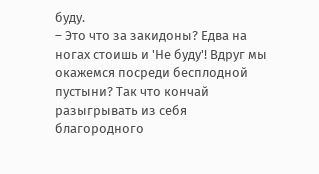буду.
– Это что за закидоны? Едва на ногах стоишь и 'Не буду'! Вдруг мы окажемся посреди бесплодной пустыни? Так что кончай разыгрывать из себя благородного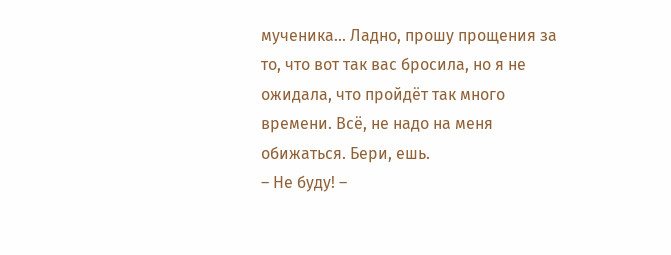мученика... Ладно, прошу прощения за то, что вот так вас бросила, но я не ожидала, что пройдёт так много времени. Всё, не надо на меня обижаться. Бери, ешь.
– Не буду! –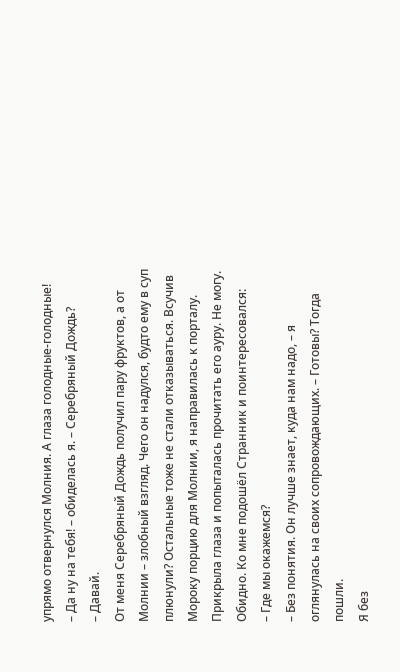упрямо отвернулся Молния. А глаза голодные-голодные!
– Да ну на тебя! – обиделась я. – Серебряный Дождь?
– Давай.
От меня Серебряный Дождь получил пару фруктов, а от Молнии – злобный взгляд. Чего он надулся, будто ему в суп плюнули? Остальные тоже не стали отказываться. Всучив Мороку порцию для Молнии, я направилась к порталу. Прикрыла глаза и попыталась прочитать его ауру. Не могу. Обидно. Ко мне подошёл Странник и поинтересовался:
– Где мы окажемся?
– Без понятия. Он лучше знает, куда нам надо, – я оглянулась на своих сопровождающих. – Готовы? Тогда пошли.
Я без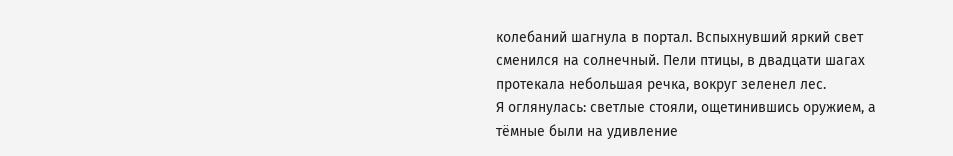колебаний шагнула в портал. Вспыхнувший яркий свет сменился на солнечный. Пели птицы, в двадцати шагах протекала небольшая речка, вокруг зеленел лес.
Я оглянулась: светлые стояли, ощетинившись оружием, а тёмные были на удивление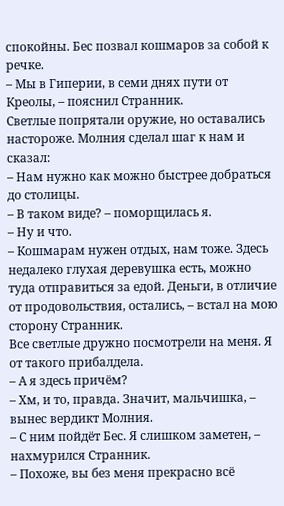спокойны. Бес позвал кошмаров за собой к речке.
– Мы в Гиперии, в семи днях пути от Креолы, – пояснил Странник.
Светлые попрятали оружие, но оставались настороже. Молния сделал шаг к нам и сказал:
– Нам нужно как можно быстрее добраться до столицы.
– В таком виде? – поморщилась я.
– Ну и что.
– Кошмарам нужен отдых, нам тоже. Здесь недалеко глухая деревушка есть, можно туда отправиться за едой. Деньги, в отличие от продовольствия, остались, – встал на мою сторону Странник.
Все светлые дружно посмотрели на меня. Я от такого прибалдела.
– А я здесь причём?
– Хм, и то, правда. Значит, мальчишка, – вынес вердикт Молния.
– С ним пойдёт Бес. Я слишком заметен, – нахмурился Странник.
– Похоже, вы без меня прекрасно всё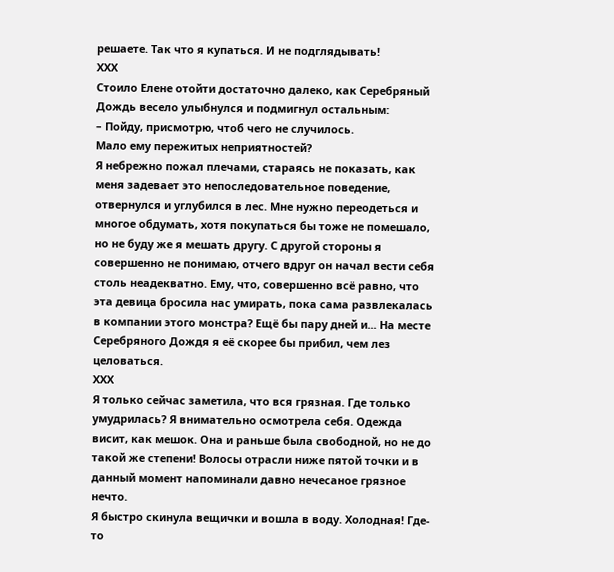решаете. Так что я купаться. И не подглядывать!
ХХХ
Стоило Елене отойти достаточно далеко, как Серебряный Дождь весело улыбнулся и подмигнул остальным:
– Пойду, присмотрю, чтоб чего не случилось.
Мало ему пережитых неприятностей?
Я небрежно пожал плечами, стараясь не показать, как меня задевает это непоследовательное поведение, отвернулся и углубился в лес. Мне нужно переодеться и многое обдумать, хотя покупаться бы тоже не помешало, но не буду же я мешать другу. С другой стороны я совершенно не понимаю, отчего вдруг он начал вести себя столь неадекватно. Ему, что, совершенно всё равно, что эта девица бросила нас умирать, пока сама развлекалась в компании этого монстра? Ещё бы пару дней и... На месте Серебряного Дождя я её скорее бы прибил, чем лез целоваться.
ХХХ
Я только сейчас заметила, что вся грязная. Где только умудрилась? Я внимательно осмотрела себя. Одежда висит, как мешок. Она и раньше была свободной, но не до такой же степени! Волосы отрасли ниже пятой точки и в данный момент напоминали давно нечесаное грязное нечто.
Я быстро скинула вещички и вошла в воду. Холодная! Где-то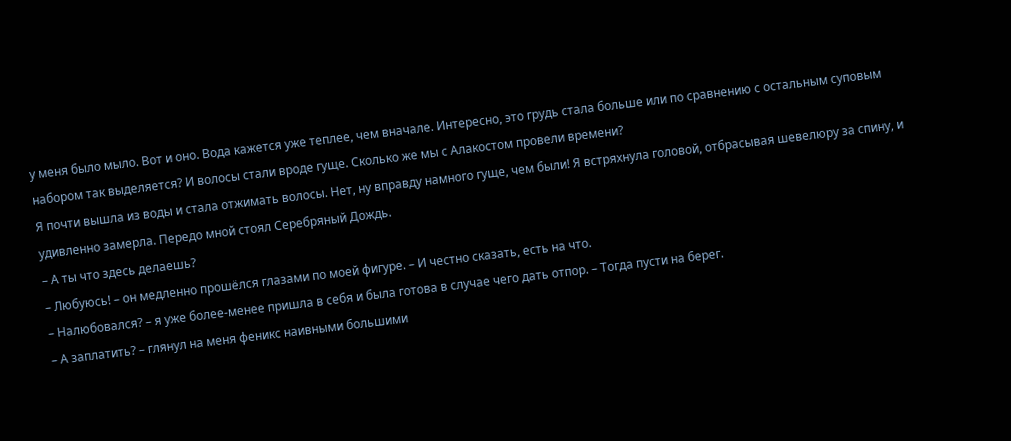у меня было мыло. Вот и оно. Вода кажется уже теплее, чем вначале. Интересно, это грудь стала больше или по сравнению с остальным суповым набором так выделяется? И волосы стали вроде гуще. Сколько же мы с Алакостом провели времени?
Я почти вышла из воды и стала отжимать волосы. Нет, ну вправду намного гуще, чем были! Я встряхнула головой, отбрасывая шевелюру за спину, и удивленно замерла. Передо мной стоял Серебряный Дождь.
– А ты что здесь делаешь?
– Любуюсь! – он медленно прошёлся глазами по моей фигуре. – И честно сказать, есть на что.
– Налюбовался? – я уже более-менее пришла в себя и была готова в случае чего дать отпор. – Тогда пусти на берег.
– А заплатить? – глянул на меня феникс наивными большими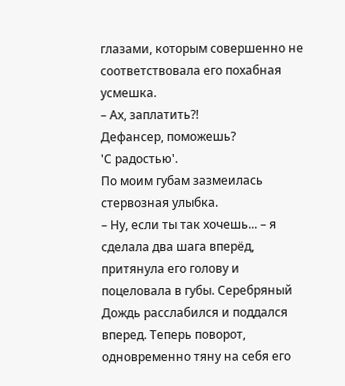глазами, которым совершенно не соответствовала его похабная усмешка.
– Ах, заплатить?!
Дефансер, поможешь?
'С радостью'.
По моим губам зазмеилась стервозная улыбка.
– Ну, если ты так хочешь... – я сделала два шага вперёд, притянула его голову и поцеловала в губы. Серебряный Дождь расслабился и поддался вперед. Теперь поворот, одновременно тяну на себя его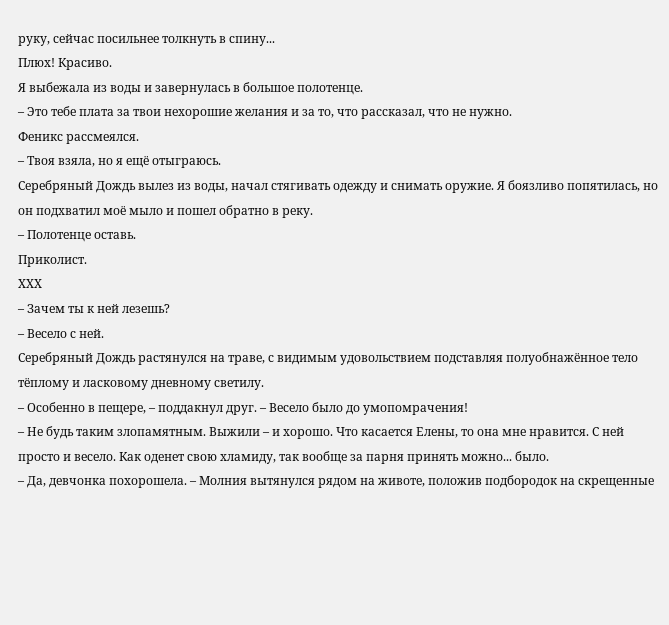руку, сейчас посильнее толкнуть в спину...
Плюх! Красиво.
Я выбежала из воды и завернулась в большое полотенце.
– Это тебе плата за твои нехорошие желания и за то, что рассказал, что не нужно.
Феникс рассмеялся.
– Твоя взяла, но я ещё отыграюсь.
Серебряный Дождь вылез из воды, начал стягивать одежду и снимать оружие. Я боязливо попятилась, но он подхватил моё мыло и пошел обратно в реку.
– Полотенце оставь.
Приколист.
ХХХ
– Зачем ты к ней лезешь?
– Весело с ней.
Серебряный Дождь растянулся на траве, с видимым удовольствием подставляя полуобнажённое тело тёплому и ласковому дневному светилу.
– Особенно в пещере, – поддакнул друг. – Весело было до умопомрачения!
– Не будь таким злопамятным. Выжили – и хорошо. Что касается Елены, то она мне нравится. С ней просто и весело. Как оденет свою хламиду, так вообще за парня принять можно... было.
– Да, девчонка похорошела. – Молния вытянулся рядом на животе, положив подбородок на скрещенные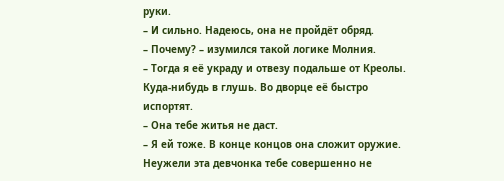руки.
– И сильно. Надеюсь, она не пройдёт обряд.
– Почему? – изумился такой логике Молния.
– Тогда я её украду и отвезу подальше от Креолы. Куда-нибудь в глушь. Во дворце её быстро испортят.
– Она тебе житья не даст.
– Я ей тоже. В конце концов она сложит оружие. Неужели эта девчонка тебе совершенно не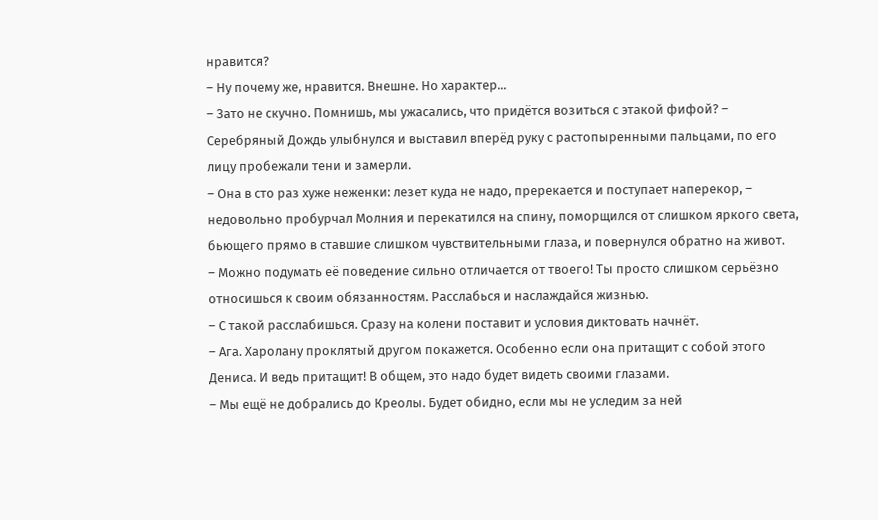нравится?
– Ну почему же, нравится. Внешне. Но характер...
– Зато не скучно. Помнишь, мы ужасались, что придётся возиться с этакой фифой? – Серебряный Дождь улыбнулся и выставил вперёд руку с растопыренными пальцами, по его лицу пробежали тени и замерли.
– Она в сто раз хуже неженки: лезет куда не надо, пререкается и поступает наперекор, – недовольно пробурчал Молния и перекатился на спину, поморщился от слишком яркого света, бьющего прямо в ставшие слишком чувствительными глаза, и повернулся обратно на живот.
– Можно подумать её поведение сильно отличается от твоего! Ты просто слишком серьёзно относишься к своим обязанностям. Расслабься и наслаждайся жизнью.
– С такой расслабишься. Сразу на колени поставит и условия диктовать начнёт.
– Ага. Харолану проклятый другом покажется. Особенно если она притащит с собой этого Дениса. И ведь притащит! В общем, это надо будет видеть своими глазами.
– Мы ещё не добрались до Креолы. Будет обидно, если мы не уследим за ней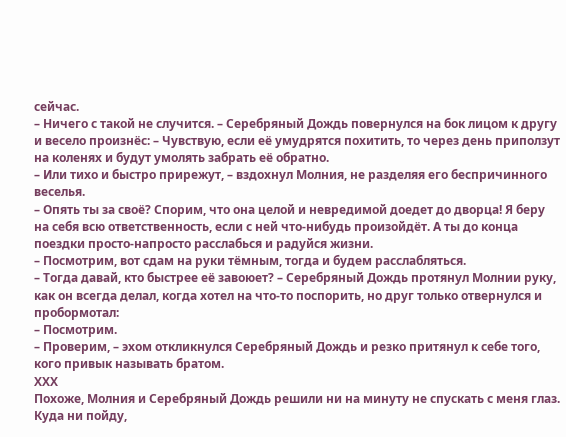сейчас.
– Ничего с такой не случится. – Серебряный Дождь повернулся на бок лицом к другу и весело произнёс: – Чувствую, если её умудрятся похитить, то через день приползут на коленях и будут умолять забрать её обратно.
– Или тихо и быстро прирежут, – вздохнул Молния, не разделяя его беспричинного веселья.
– Опять ты за своё? Спорим, что она целой и невредимой доедет до дворца! Я беру на себя всю ответственность, если с ней что-нибудь произойдёт. А ты до конца поездки просто-напросто расслабься и радуйся жизни.
– Посмотрим, вот сдам на руки тёмным, тогда и будем расслабляться.
– Тогда давай, кто быстрее её завоюет? – Серебряный Дождь протянул Молнии руку, как он всегда делал, когда хотел на что-то поспорить, но друг только отвернулся и пробормотал:
– Посмотрим.
– Проверим, – эхом откликнулся Серебряный Дождь и резко притянул к себе того, кого привык называть братом.
ХХХ
Похоже, Молния и Серебряный Дождь решили ни на минуту не спускать с меня глаз. Куда ни пойду,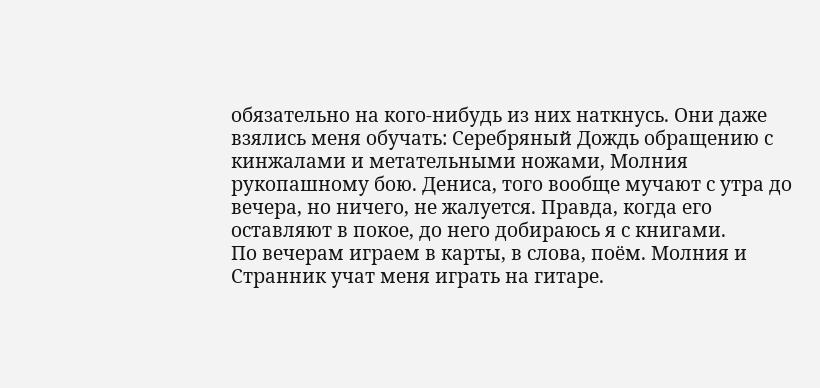обязательно на кого-нибудь из них наткнусь. Они даже взялись меня обучать: Серебряный Дождь обращению с кинжалами и метательными ножами, Молния рукопашному бою. Дениса, того вообще мучают с утра до вечера, но ничего, не жалуется. Правда, когда его оставляют в покое, до него добираюсь я с книгами.
По вечерам играем в карты, в слова, поём. Молния и Странник учат меня играть на гитаре.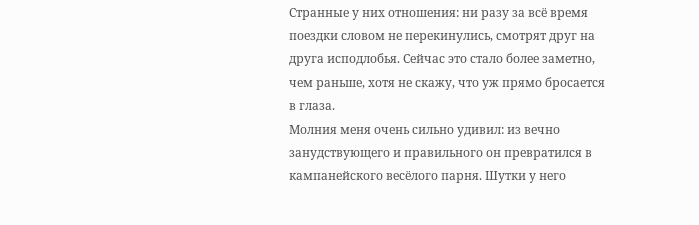Странные у них отношения: ни разу за всё время поездки словом не перекинулись, смотрят друг на друга исподлобья. Сейчас это стало более заметно, чем раньше, хотя не скажу, что уж прямо бросается в глаза.
Молния меня очень сильно удивил: из вечно занудствующего и правильного он превратился в кампанейского весёлого парня. Шутки у него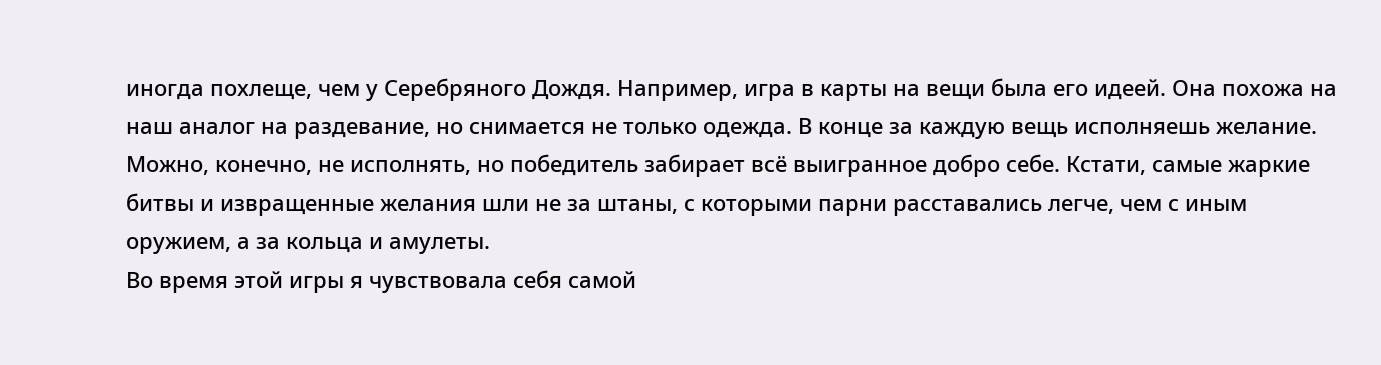иногда похлеще, чем у Серебряного Дождя. Например, игра в карты на вещи была его идеей. Она похожа на наш аналог на раздевание, но снимается не только одежда. В конце за каждую вещь исполняешь желание. Можно, конечно, не исполнять, но победитель забирает всё выигранное добро себе. Кстати, самые жаркие битвы и извращенные желания шли не за штаны, с которыми парни расставались легче, чем с иным оружием, а за кольца и амулеты.
Во время этой игры я чувствовала себя самой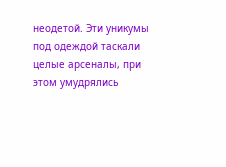неодетой. Эти уникумы под одеждой таскали целые арсеналы, при этом умудрялись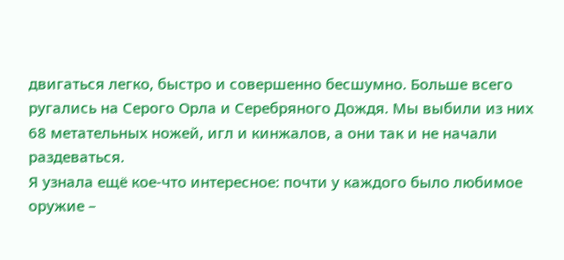двигаться легко, быстро и совершенно бесшумно. Больше всего ругались на Серого Орла и Серебряного Дождя. Мы выбили из них 68 метательных ножей, игл и кинжалов, а они так и не начали раздеваться.
Я узнала ещё кое-что интересное: почти у каждого было любимое оружие –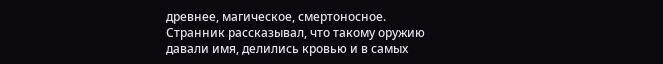древнее, магическое, смертоносное. Странник рассказывал, что такому оружию давали имя, делились кровью и в самых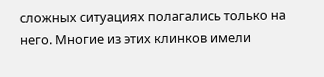сложных ситуациях полагались только на него. Многие из этих клинков имели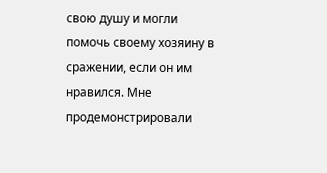свою душу и могли помочь своему хозяину в сражении, если он им нравился. Мне продемонстрировали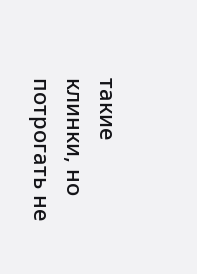такие клинки, но потрогать не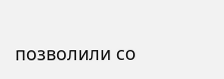позволили со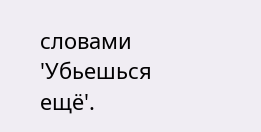словами 'Убьешься ещё'.